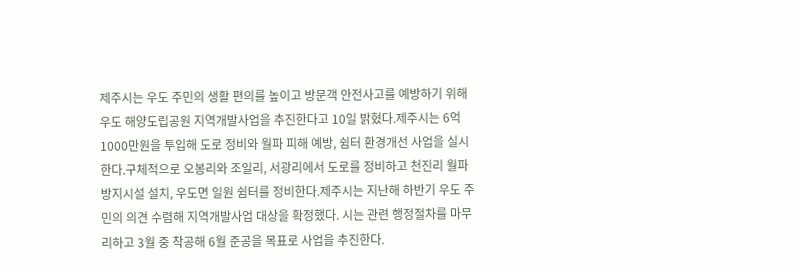제주시는 우도 주민의 생활 편의를 높이고 방문객 안전사고를 예방하기 위해 우도 해양도립공원 지역개발사업을 추진한다고 10일 밝혔다.제주시는 6억1000만원을 투입해 도로 정비와 월파 피해 예방, 쉼터 환경개선 사업을 실시한다.구체적으로 오봉리와 조일리, 서광리에서 도로를 정비하고 천진리 월파 방지시설 설치, 우도면 일원 쉼터를 정비한다.제주시는 지난해 하반기 우도 주민의 의견 수렴해 지역개발사업 대상을 확정했다. 시는 관련 행정절차를 마무리하고 3월 중 착공해 6월 준공을 목표로 사업을 추진한다.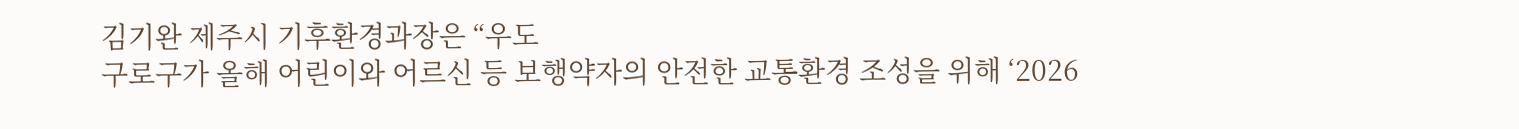김기완 제주시 기후환경과장은 “우도
구로구가 올해 어린이와 어르신 등 보행약자의 안전한 교통환경 조성을 위해 ‘2026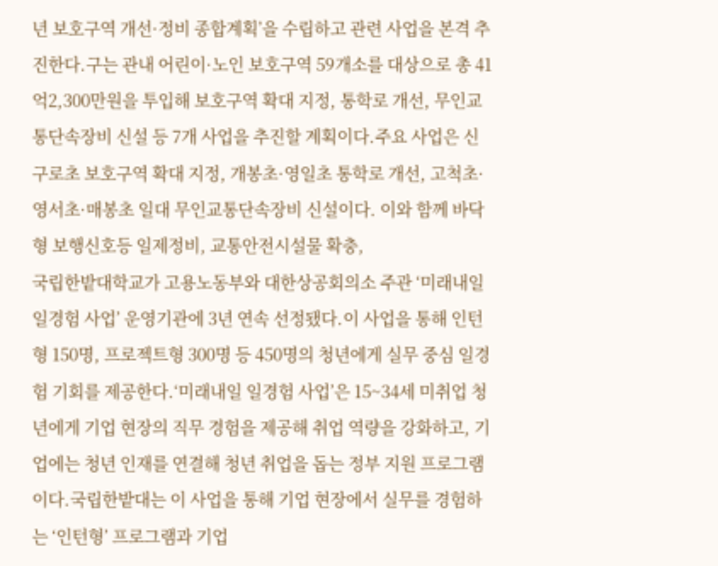년 보호구역 개선·정비 종합계획’을 수립하고 관련 사업을 본격 추진한다.구는 관내 어린이·노인 보호구역 59개소를 대상으로 총 41억2,300만원을 투입해 보호구역 확대 지정, 통학로 개선, 무인교통단속장비 신설 등 7개 사업을 추진할 계획이다.주요 사업은 신구로초 보호구역 확대 지정, 개봉초·영일초 통학로 개선, 고척초·영서초·매봉초 일대 무인교통단속장비 신설이다. 이와 함께 바닥형 보행신호등 일제정비, 교통안전시설물 확충,
국립한밭대학교가 고용노동부와 대한상공회의소 주관 ‘미래내일 일경험 사업’ 운영기관에 3년 연속 선정됐다.이 사업을 통해 인턴형 150명, 프로젝트형 300명 등 450명의 청년에게 실무 중심 일경험 기회를 제공한다.‘미래내일 일경험 사업’은 15~34세 미취업 청년에게 기업 현장의 직무 경험을 제공해 취업 역량을 강화하고, 기업에는 청년 인재를 연결해 청년 취업을 돕는 정부 지원 프로그램이다.국립한밭대는 이 사업을 통해 기업 현장에서 실무를 경험하는 ‘인턴형’ 프로그램과 기업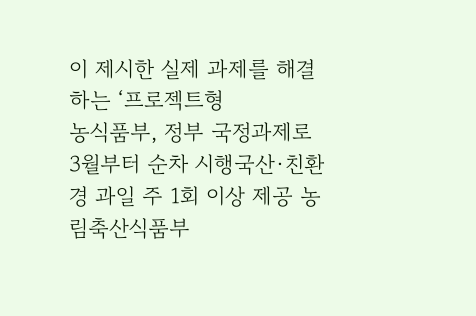이 제시한 실제 과제를 해결하는 ‘프로젝트형
농식품부, 정부 국정과제로 3월부터 순차 시행국산·친환경 과일 주 1회 이상 제공 농림축산식품부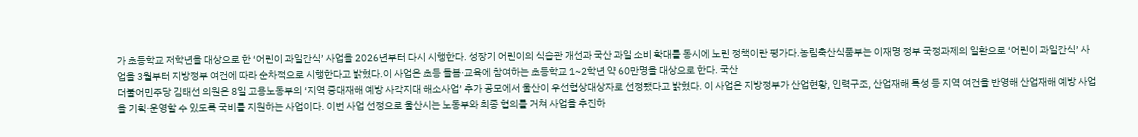가 초등학교 저학년을 대상으로 한 ‘어린이 과일간식’ 사업을 2026년부터 다시 시행한다. 성장기 어린이의 식습관 개선과 국산 과일 소비 확대를 동시에 노린 정책이란 평가다.농림축산식품부는 이재명 정부 국정과제의 일환으로 ‘어린이 과일간식’ 사업을 3월부터 지방정부 여건에 따라 순차적으로 시행한다고 밝혔다.이 사업은 초등 돌봄·교육에 참여하는 초등학교 1~2학년 약 60만명을 대상으로 한다. 국산
더불어민주당 김태선 의원은 8일 고용노동부의 ‘지역 중대재해 예방 사각지대 해소사업’ 추가 공모에서 울산이 우선협상대상자로 선정됐다고 밝혔다. 이 사업은 지방정부가 산업현황, 인력구조, 산업재해 특성 등 지역 여건을 반영해 산업재해 예방 사업을 기획·운영할 수 있도록 국비를 지원하는 사업이다. 이번 사업 선정으로 울산시는 노동부와 최종 협의를 거쳐 사업을 추진하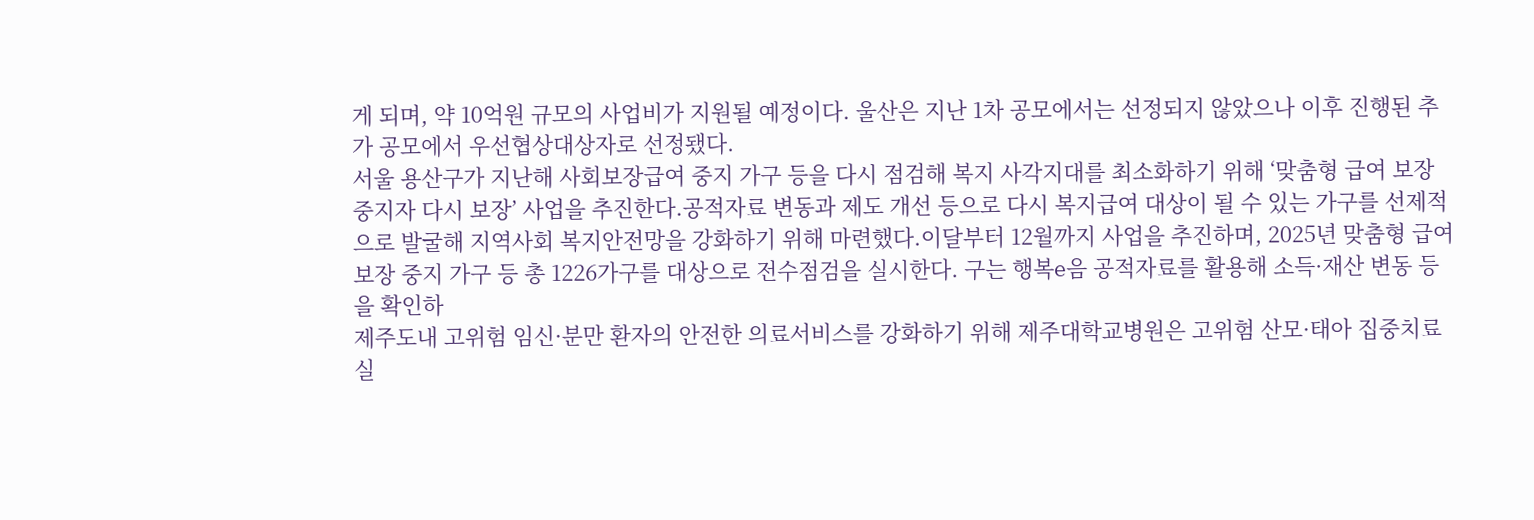게 되며, 약 10억원 규모의 사업비가 지원될 예정이다. 울산은 지난 1차 공모에서는 선정되지 않았으나 이후 진행된 추가 공모에서 우선협상대상자로 선정됐다.
서울 용산구가 지난해 사회보장급여 중지 가구 등을 다시 점검해 복지 사각지대를 최소화하기 위해 ‘맞춤형 급여 보장 중지자 다시 보장’ 사업을 추진한다.공적자료 변동과 제도 개선 등으로 다시 복지급여 대상이 될 수 있는 가구를 선제적으로 발굴해 지역사회 복지안전망을 강화하기 위해 마련했다.이달부터 12월까지 사업을 추진하며, 2025년 맞춤형 급여 보장 중지 가구 등 총 1226가구를 대상으로 전수점검을 실시한다. 구는 행복e음 공적자료를 활용해 소득·재산 변동 등을 확인하
제주도내 고위험 임신·분만 환자의 안전한 의료서비스를 강화하기 위해 제주대학교병원은 고위험 산모·태아 집중치료실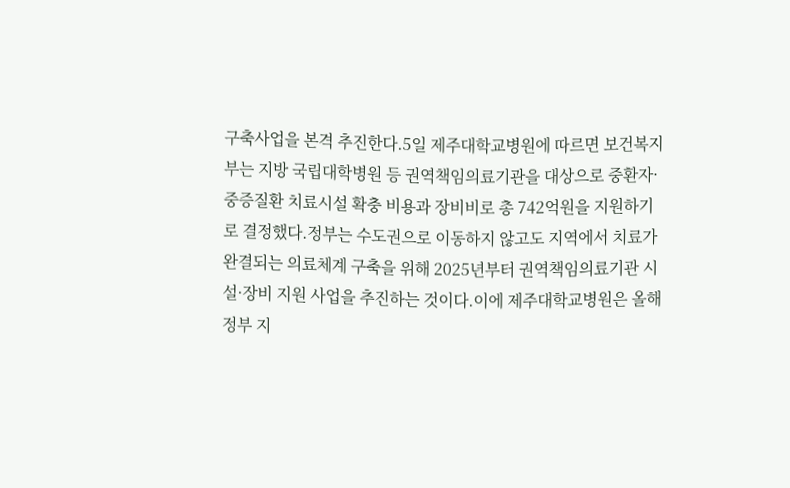구축사업을 본격 추진한다.5일 제주대학교병원에 따르면 보건복지부는 지방 국립대학병원 등 권역책임의료기관을 대상으로 중환자·중증질환 치료시설 확충 비용과 장비비로 총 742억원을 지원하기로 결정했다.정부는 수도권으로 이동하지 않고도 지역에서 치료가 완결되는 의료체계 구축을 위해 2025년부터 권역책임의료기관 시설·장비 지원 사업을 추진하는 것이다.이에 제주대학교병원은 올해 정부 지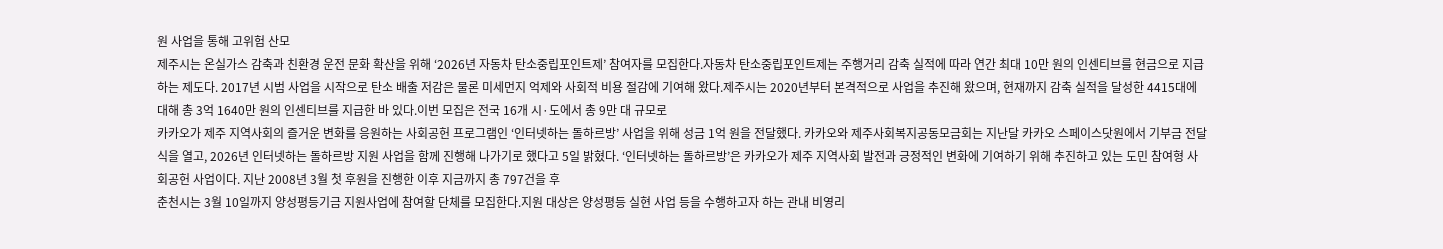원 사업을 통해 고위험 산모
제주시는 온실가스 감축과 친환경 운전 문화 확산을 위해 ‘2026년 자동차 탄소중립포인트제’ 참여자를 모집한다.자동차 탄소중립포인트제는 주행거리 감축 실적에 따라 연간 최대 10만 원의 인센티브를 현금으로 지급하는 제도다. 2017년 시범 사업을 시작으로 탄소 배출 저감은 물론 미세먼지 억제와 사회적 비용 절감에 기여해 왔다.제주시는 2020년부터 본격적으로 사업을 추진해 왔으며, 현재까지 감축 실적을 달성한 4415대에 대해 총 3억 1640만 원의 인센티브를 지급한 바 있다.이번 모집은 전국 16개 시·도에서 총 9만 대 규모로
카카오가 제주 지역사회의 즐거운 변화를 응원하는 사회공헌 프로그램인 ‘인터넷하는 돌하르방’ 사업을 위해 성금 1억 원을 전달했다. 카카오와 제주사회복지공동모금회는 지난달 카카오 스페이스닷원에서 기부금 전달식을 열고, 2026년 인터넷하는 돌하르방 지원 사업을 함께 진행해 나가기로 했다고 5일 밝혔다. ‘인터넷하는 돌하르방’은 카카오가 제주 지역사회 발전과 긍정적인 변화에 기여하기 위해 추진하고 있는 도민 참여형 사회공헌 사업이다. 지난 2008년 3월 첫 후원을 진행한 이후 지금까지 총 797건을 후
춘천시는 3월 10일까지 양성평등기금 지원사업에 참여할 단체를 모집한다.지원 대상은 양성평등 실현 사업 등을 수행하고자 하는 관내 비영리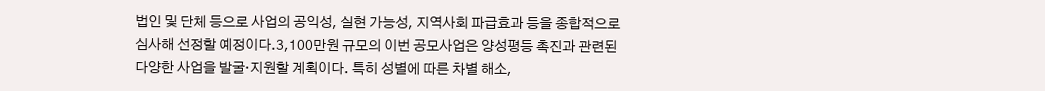법인 및 단체 등으로 사업의 공익성, 실현 가능성, 지역사회 파급효과 등을 종합적으로 심사해 선정할 예정이다.3,100만원 규모의 이번 공모사업은 양성평등 촉진과 관련된 다양한 사업을 발굴·지원할 계획이다. 특히 성별에 따른 차별 해소,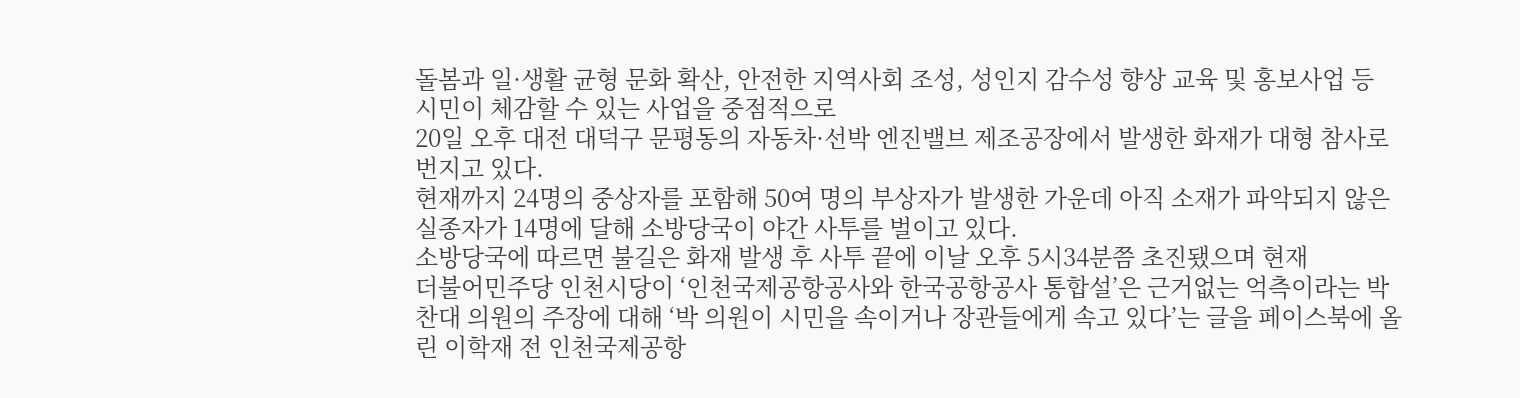돌봄과 일·생활 균형 문화 확산, 안전한 지역사회 조성, 성인지 감수성 향상 교육 및 홍보사업 등 시민이 체감할 수 있는 사업을 중점적으로
20일 오후 대전 대덕구 문평동의 자동차·선박 엔진밸브 제조공장에서 발생한 화재가 대형 참사로 번지고 있다.
현재까지 24명의 중상자를 포함해 50여 명의 부상자가 발생한 가운데 아직 소재가 파악되지 않은 실종자가 14명에 달해 소방당국이 야간 사투를 벌이고 있다.
소방당국에 따르면 불길은 화재 발생 후 사투 끝에 이날 오후 5시34분쯤 초진됐으며 현재
더불어민주당 인천시당이 ‘인천국제공항공사와 한국공항공사 통합설’은 근거없는 억측이라는 박찬대 의원의 주장에 대해 ‘박 의원이 시민을 속이거나 장관들에게 속고 있다’는 글을 페이스북에 올린 이학재 전 인천국제공항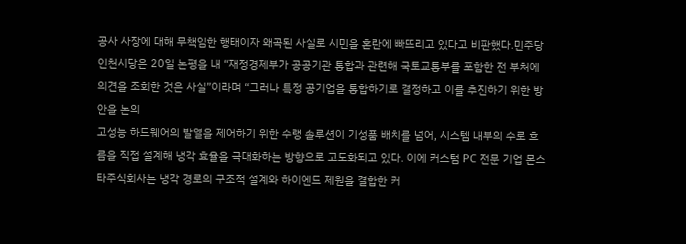공사 사장에 대해 무책임한 행태이자 왜곡된 사실로 시민을 혼란에 빠뜨리고 있다고 비판했다.민주당 인천시당은 20일 논평을 내 “재정경제부가 공공기관 통합과 관련해 국토교통부를 포함한 전 부처에 의견을 조회한 것은 사실”이라며 “그러나 특정 공기업을 통합하기로 결정하고 이를 추진하기 위한 방안을 논의
고성능 하드웨어의 발열을 제어하기 위한 수랭 솔루션이 기성품 배치를 넘어, 시스템 내부의 수로 흐름을 직접 설계해 냉각 효율을 극대화하는 방향으로 고도화되고 있다. 이에 커스텀 PC 전문 기업 몬스타주식회사는 냉각 경로의 구조적 설계와 하이엔드 제원을 결합한 커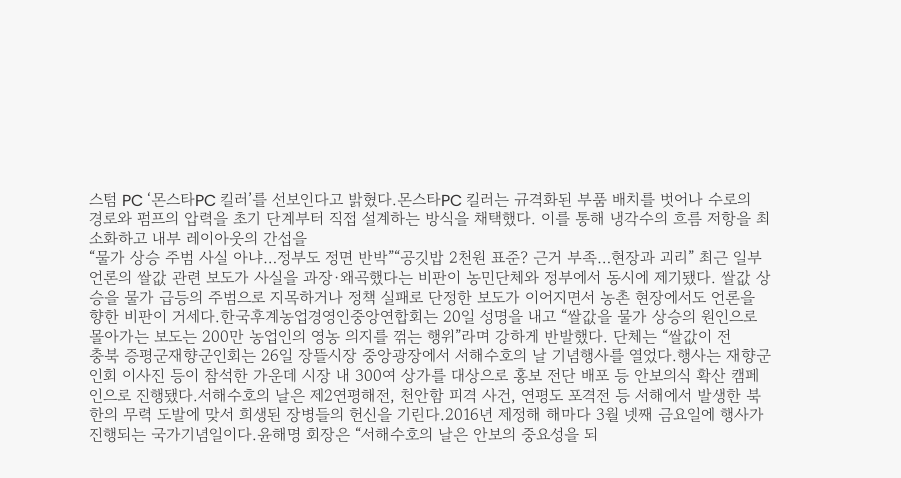스텀 PC ‘몬스타PC 킬러’를 선보인다고 밝혔다.몬스타PC 킬러는 규격화된 부품 배치를 벗어나 수로의 경로와 펌프의 압력을 초기 단계부터 직접 설계하는 방식을 채택했다. 이를 통해 냉각수의 흐름 저항을 최소화하고 내부 레이아웃의 간섭을
“물가 상승 주범 사실 아냐…정부도 정면 반박”“공깃밥 2천원 표준? 근거 부족…현장과 괴리” 최근 일부 언론의 쌀값 관련 보도가 사실을 과장·왜곡했다는 비판이 농민단체와 정부에서 동시에 제기됐다. 쌀값 상승을 물가 급등의 주범으로 지목하거나 정책 실패로 단정한 보도가 이어지면서 농촌 현장에서도 언론을 향한 비판이 거세다.한국후계농업경영인중앙연합회는 20일 성명을 내고 “쌀값을 물가 상승의 원인으로 몰아가는 보도는 200만 농업인의 영농 의지를 꺾는 행위”라며 강하게 반발했다. 단체는 “쌀값이 전
충북 증평군재향군인회는 26일 장뜰시장 중앙광장에서 서해수호의 날 기념행사를 열었다.행사는 재향군인회 이사진 등이 참석한 가운데 시장 내 300여 상가를 대상으로 홍보 전단 배포 등 안보의식 확산 캠페인으로 진행됐다.서해수호의 날은 제2연평해전, 천안함 피격 사건, 연평도 포격전 등 서해에서 발생한 북한의 무력 도발에 맞서 희생된 장병들의 헌신을 기린다.2016년 제정해 해마다 3월 넷째 금요일에 행사가 진행되는 국가기념일이다.윤해명 회장은 “서해수호의 날은 안보의 중요성을 되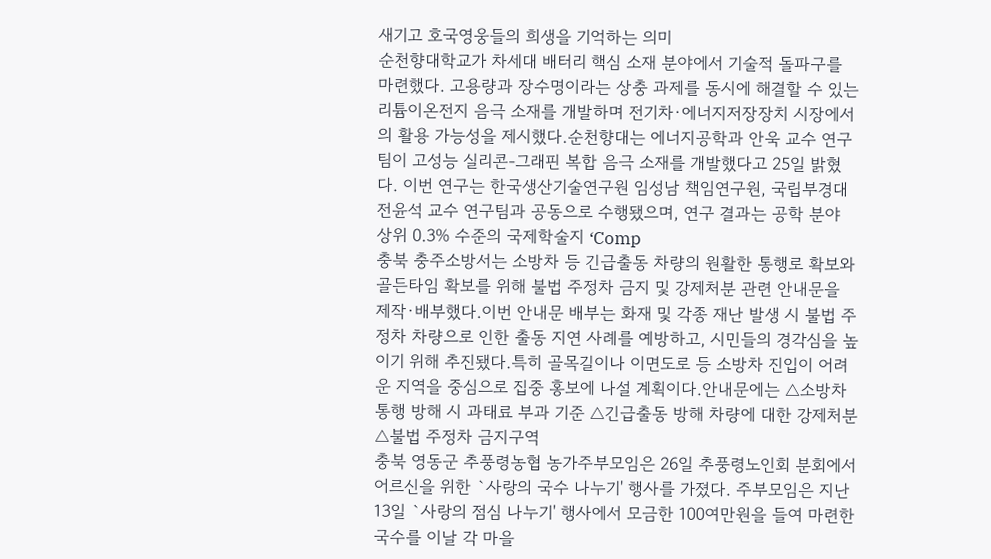새기고 호국영웅들의 희생을 기억하는 의미
순천향대학교가 차세대 배터리 핵심 소재 분야에서 기술적 돌파구를 마련했다. 고용량과 장수명이라는 상충 과제를 동시에 해결할 수 있는 리튬이온전지 음극 소재를 개발하며 전기차·에너지저장장치 시장에서의 활용 가능성을 제시했다.순천향대는 에너지공학과 안욱 교수 연구팀이 고성능 실리콘-그래핀 복합 음극 소재를 개발했다고 25일 밝혔다. 이번 연구는 한국생산기술연구원 임성남 책임연구원, 국립부경대 전윤석 교수 연구팀과 공동으로 수행됐으며, 연구 결과는 공학 분야 상위 0.3% 수준의 국제학술지 ‘Comp
충북 충주소방서는 소방차 등 긴급출동 차량의 원활한 통행로 확보와 골든타임 확보를 위해 불법 주정차 금지 및 강제처분 관련 안내문을 제작·배부했다.이번 안내문 배부는 화재 및 각종 재난 발생 시 불법 주정차 차량으로 인한 출동 지연 사례를 예방하고, 시민들의 경각심을 높이기 위해 추진됐다.특히 골목길이나 이면도로 등 소방차 진입이 어려운 지역을 중심으로 집중 홍보에 나설 계획이다.안내문에는 △소방차 통행 방해 시 과태료 부과 기준 △긴급출동 방해 차량에 대한 강제처분 △불법 주정차 금지구역
충북 영동군 추풍령농협 농가주부모임은 26일 추풍령노인회 분회에서 어르신을 위한 `사랑의 국수 나누기' 행사를 가졌다. 주부모임은 지난 13일 `사랑의 점심 나누기' 행사에서 모금한 100여만원을 들여 마련한 국수를 이날 각 마을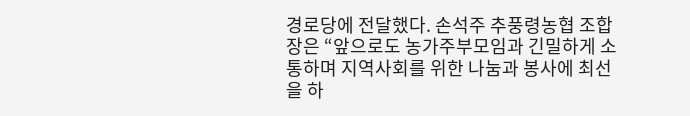경로당에 전달했다. 손석주 추풍령농협 조합장은 “앞으로도 농가주부모임과 긴밀하게 소통하며 지역사회를 위한 나눔과 봉사에 최선을 하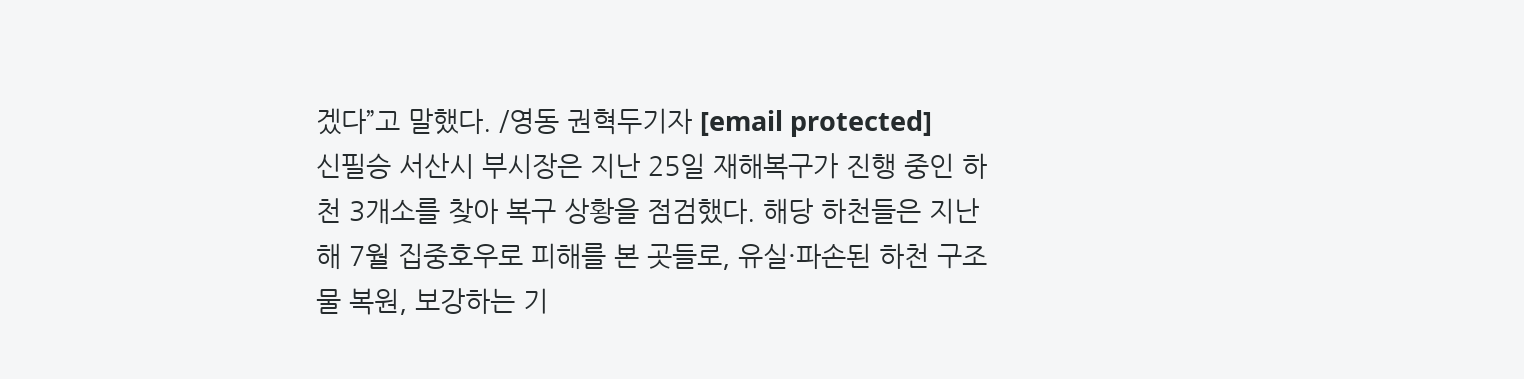겠다”고 말했다. /영동 권혁두기자 [email protected]
신필승 서산시 부시장은 지난 25일 재해복구가 진행 중인 하천 3개소를 찾아 복구 상황을 점검했다. 해당 하천들은 지난해 7월 집중호우로 피해를 본 곳들로, 유실·파손된 하천 구조물 복원, 보강하는 기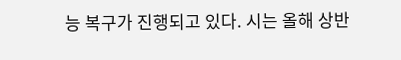능 복구가 진행되고 있다. 시는 올해 상반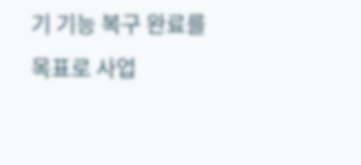기 기능 복구 완료를 목표로 사업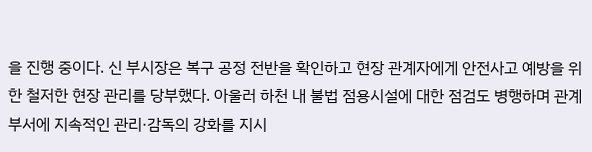을 진행 중이다. 신 부시장은 복구 공정 전반을 확인하고 현장 관계자에게 안전사고 예방을 위한 철저한 현장 관리를 당부했다. 아울러 하천 내 불법 점용시설에 대한 점검도 병행하며 관계 부서에 지속적인 관리·감독의 강화를 지시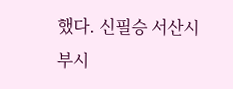했다. 신필승 서산시 부시